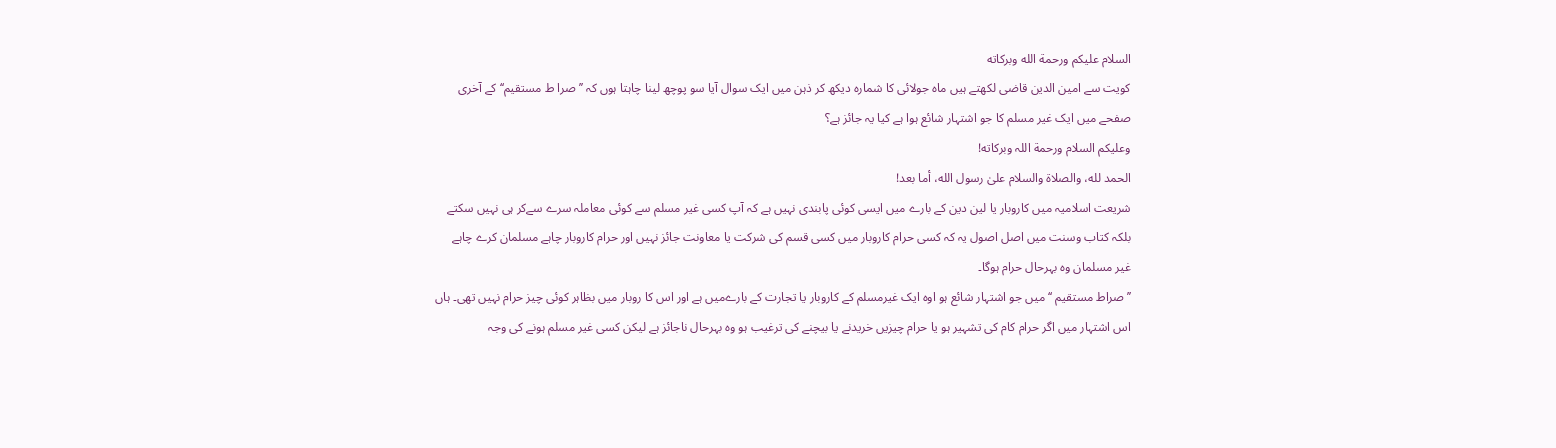السلام عليكم ورحمة الله وبركاته
کویت سے امین الدین قاضی لکھتے ہیں ماہ جولائی کا شمارہ دیکھ کر ذہن میں ایک سوال آیا سو پوچھ لینا چاہتا ہوں کہ ’’ صرا ط مستقیم‘‘ کے آخری صفحے میں ایک غیر مسلم کا جو اشتہار شائع ہوا ہے کیا یہ جائز ہے؟
وعلیکم السلام ورحمة اللہ وبرکاته!
الحمد لله، والصلاة والسلام علىٰ رسول الله، أما بعد!
شریعت اسلامیہ میں کاروبار یا لین دین کے بارے میں ایسی کوئی پابندی نہیں ہے کہ آپ کسی غیر مسلم سے کوئی معاملہ سرے سےکر ہی نہیں سکتے بلکہ کتاب وسنت میں اصل اصول یہ کہ کسی حرام کاروبار میں کسی قسم کی شرکت یا معاونت جائز نہیں اور حرام کاروبار چاہے مسلمان کرے چاہے غیر مسلمان وہ بہرحال حرام ہوگا۔
’’ صراط مستقیم ‘‘ میں جو اشتہار شائع ہو اوہ ایک غیرمسلم کے کاروبار یا تجارت کے بارےمیں ہے اور اس کا روبار میں بظاہر کوئی چیز حرام نہیں تھی۔ ہاں اس اشتہار میں اگر حرام کام کی تشہیر ہو یا حرام چیزیں خریدنے یا بیچنے کی ترغیب ہو وہ بہرحال ناجائز ہے لیکن کسی غیر مسلم ہونے کی وجہ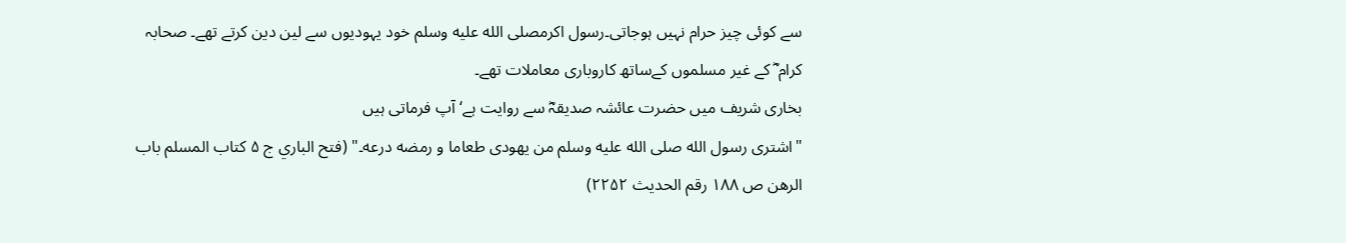سے کوئی چیز حرام نہیں ہوجاتی۔رسول اکرمصلى الله عليه وسلم خود یہودیوں سے لین دین کرتے تھے۔ صحابہ کرام ؓ کے غیر مسلموں کےساتھ کاروباری معاملات تھے۔
بخاری شریف میں حضرت عائشہ صدیقہؓ سے روایت ہے‘آپ فرماتی ہیں
"اشتری رسول الله صلى الله عليه وسلم من یهودی طعاما و رمضه درعه۔" (فتح الباري ج ۵ کتاب المسلم باب الرهن ص ۱۸۸ رقم الحدیث ۲۲۵۲)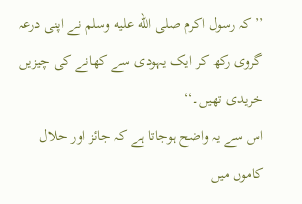’’ کہ رسول اکرم صلى الله عليه وسلم نے اپنی درعہ گروی رکھ کر ایک یہودی سے کھانے کی چیزیں خریدی تھیں۔‘‘
اس سے یہ واضح ہوجاتا ہے کہ جائز اور حلال کاموں میں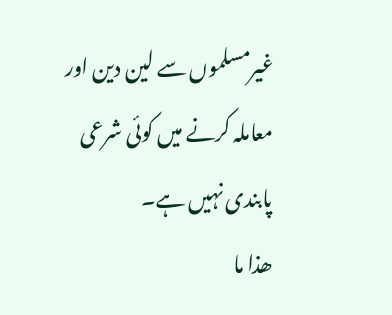غیرمسلموں سے لین دین اور معاملہ کرنے میں کوئی شرعی پابندی نہیں ہے۔
ھذا ما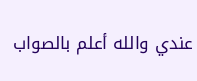عندي والله أعلم بالصواب